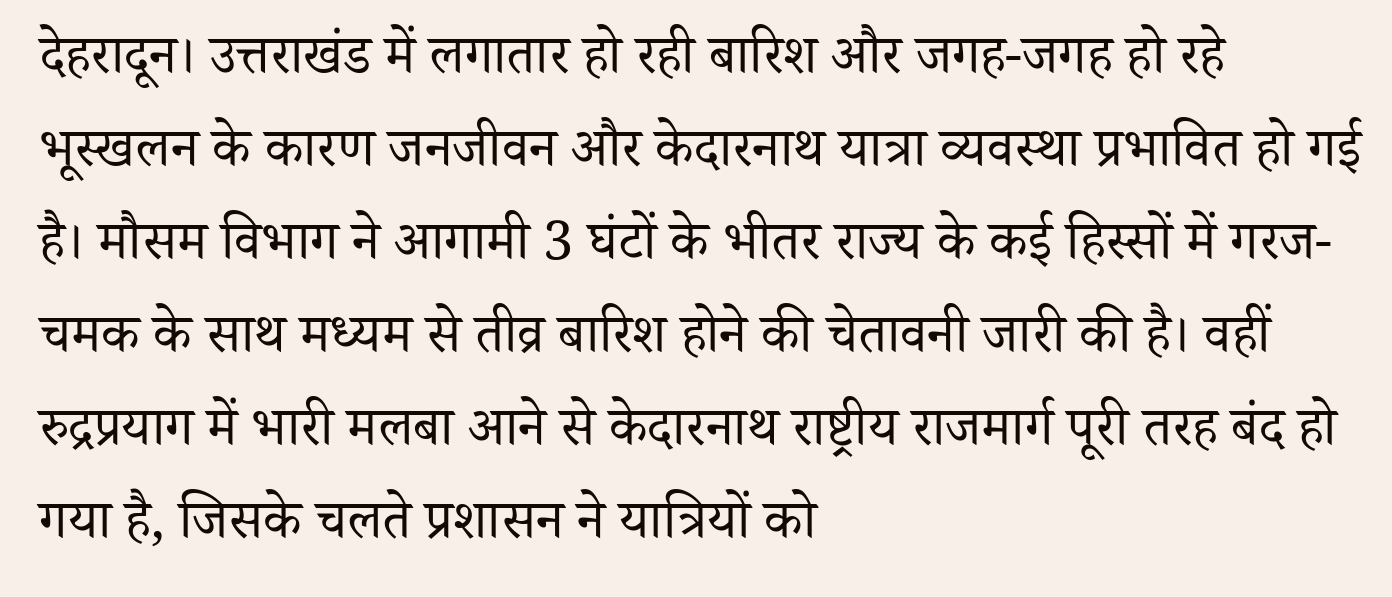देहरादून। उत्तराखंड में लगातार हो रही बारिश और जगह-जगह हो रहे भूस्खलन के कारण जनजीवन और केदारनाथ यात्रा व्यवस्था प्रभावित हो गई है। मौसम विभाग ने आगामी 3 घंटों के भीतर राज्य के कई हिस्सों में गरज-चमक के साथ मध्यम से तीव्र बारिश होने की चेतावनी जारी की है। वहीं रुद्रप्रयाग में भारी मलबा आने से केदारनाथ राष्ट्रीय राजमार्ग पूरी तरह बंद हो गया है, जिसके चलते प्रशासन ने यात्रियों को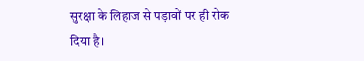सुरक्षा के लिहाज से पड़ावों पर ही रोक दिया है।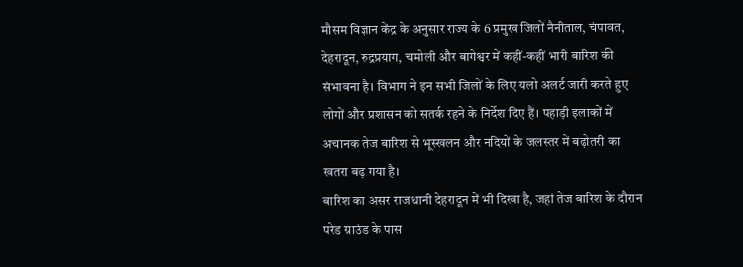मौसम विज्ञान केंद्र के अनुसार राज्य के 6 प्रमुख जिलों नैनीताल, चंपावत, देहरादून, रुद्रप्रयाग, चमोली और बागेश्वर में कहीं-कहीं भारी बारिश की संभावना है। विभाग ने इन सभी जिलों के लिए यलो अलर्ट जारी करते हुए लोगों और प्रशासन को सतर्क रहने के निर्देश दिए हैं। पहाड़ी इलाकों में अचानक तेज बारिश से भूस्खलन और नदियों के जलस्तर में बढ़ोतरी का खतरा बढ़ गया है।
बारिश का असर राजधानी देहरादून में भी दिखा है, जहां तेज बारिश के दौरान परेड ग्राउंड के पास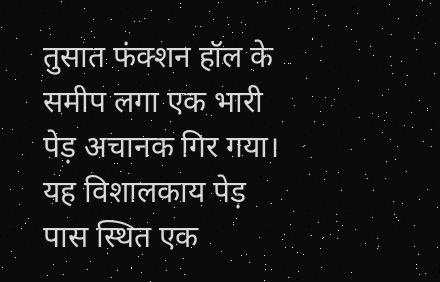तुसात फंक्शन हॉल के समीप लगा एक भारी पेड़ अचानक गिर गया। यह विशालकाय पेड़ पास स्थित एक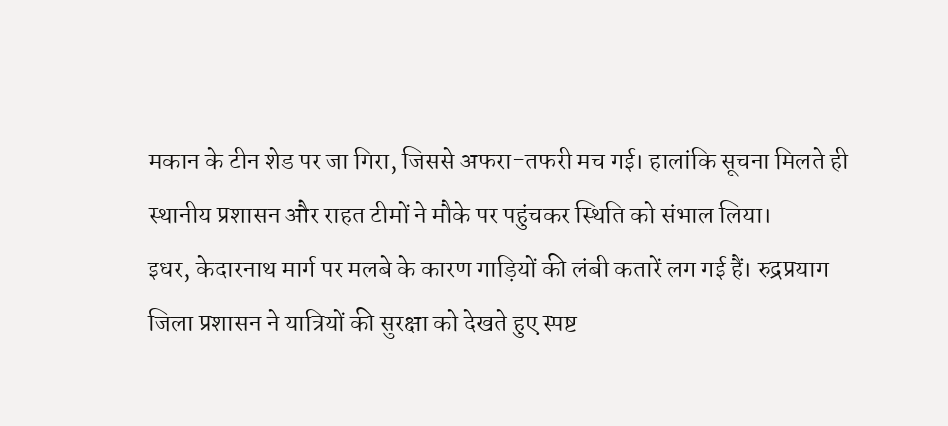मकान के टीन शेड पर जा गिरा, जिससे अफरा-तफरी मच गई। हालांकि सूचना मिलते ही स्थानीय प्रशासन और राहत टीमों ने मौके पर पहुंचकर स्थिति को संभाल लिया।
इधर, केदारनाथ मार्ग पर मलबे के कारण गाड़ियों की लंबी कतारें लग गई हैं। रुद्रप्रयाग जिला प्रशासन ने यात्रियों की सुरक्षा को देखते हुए स्पष्ट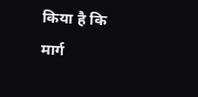किया है कि मार्ग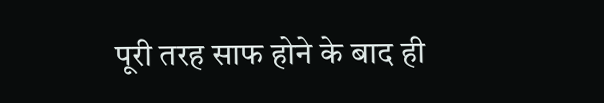पूरी तरह साफ होने के बाद ही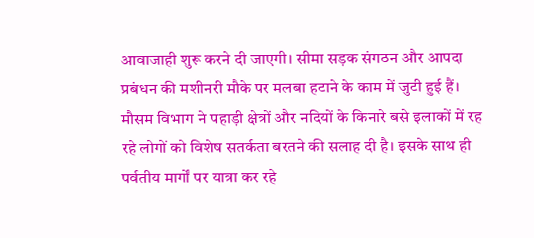आवाजाही शुरू करने दी जाएगी। सीमा सड़क संगठन और आपदा प्रबंधन की मशीनरी मौके पर मलबा हटाने के काम में जुटी हुई हैं।
मौसम विभाग ने पहाड़ी क्षेत्रों और नदियों के किनारे बसे इलाकों में रह रहे लोगों को विशेष सतर्कता बरतने की सलाह दी है। इसके साथ ही पर्वतीय मार्गों पर यात्रा कर रहे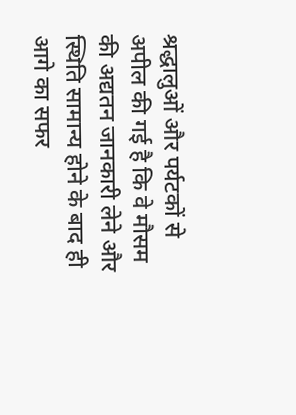श्रद्धालुओं और पर्यटकों से अपील की गई है कि वे मौसम की अद्यतन जानकारी लेने और स्थिति सामान्य होने के बाद ही आगे का सफर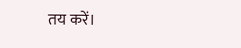तय करें।